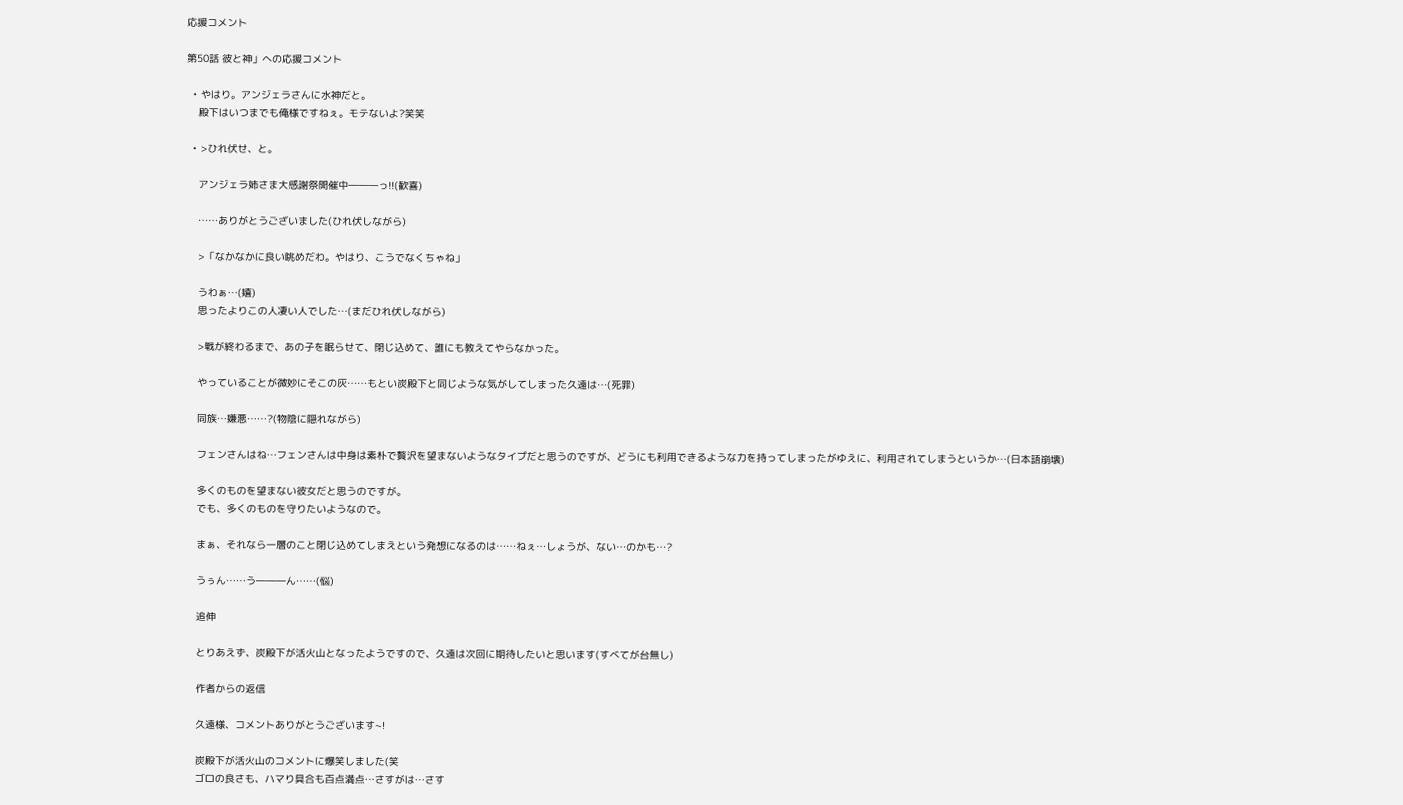応援コメント

第50話 彼と神」への応援コメント

  • やはり。アンジェラさんに水神だと。
    殿下はいつまでも俺様ですねぇ。モテないよ?笑笑

  • >ひれ伏せ、と。

    アンジェラ姉さま大感謝祭開催中―――っ!!(歓喜)

    ……ありがとうございました(ひれ伏しながら)

    >「なかなかに良い眺めだわ。やはり、こうでなくちゃね」

    うわぁ…(嬉)
    思ったよりこの人凄い人でした…(まだひれ伏しながら)

    >戦が終わるまで、あの子を眠らせて、閉じ込めて、誰にも教えてやらなかった。

    やっていることが微妙にそこの灰……もとい炭殿下と同じような気がしてしまった久遠は…(死罪)

    同族…嫌悪……?(物陰に隠れながら)

    フェンさんはね…フェンさんは中身は素朴で贅沢を望まないようなタイプだと思うのですが、どうにも利用できるような力を持ってしまったがゆえに、利用されてしまうというか…(日本語崩壊)

    多くのものを望まない彼女だと思うのですが。
    でも、多くのものを守りたいようなので。

    まぁ、それなら一層のこと閉じ込めてしまえという発想になるのは……ねぇ…しょうが、ない…のかも…?

    うぅん……う―――ん……(悩)

    追伸

    とりあえず、炭殿下が活火山となったようですので、久遠は次回に期待したいと思います(すべてが台無し)

    作者からの返信

    久遠様、コメントありがとうございます~!

    炭殿下が活火山のコメントに爆笑しました(笑
    ゴロの良さも、ハマり具合も百点満点…さすがは…さす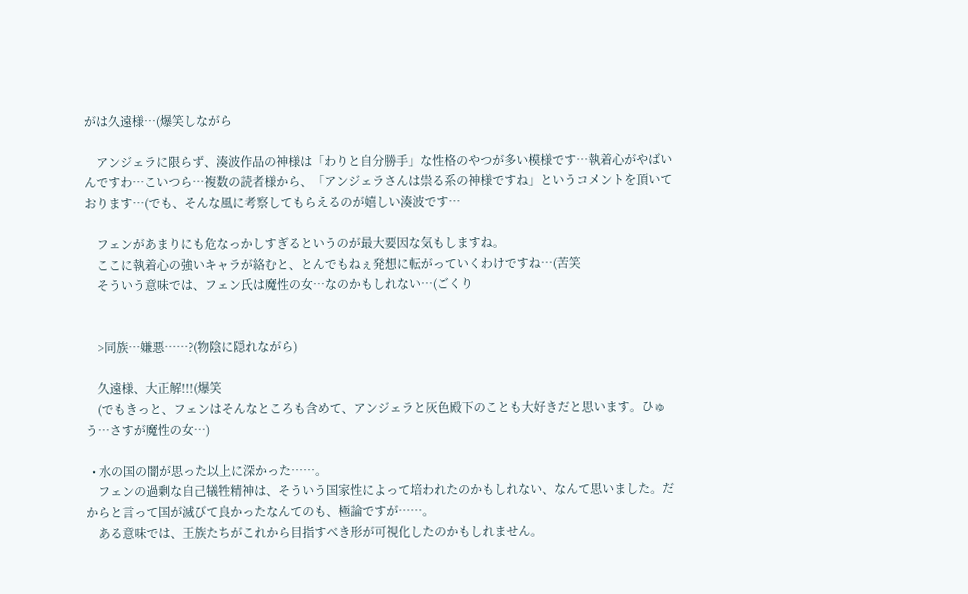がは久遠様…(爆笑しながら

    アンジェラに限らず、湊波作品の神様は「わりと自分勝手」な性格のやつが多い模様です…執着心がやばいんですわ…こいつら…複数の読者様から、「アンジェラさんは祟る系の神様ですね」というコメントを頂いております…(でも、そんな風に考察してもらえるのが嬉しい湊波です…

    フェンがあまりにも危なっかしすぎるというのが最大要因な気もしますね。
    ここに執着心の強いキャラが絡むと、とんでもねぇ発想に転がっていくわけですね…(苦笑
    そういう意味では、フェン氏は魔性の女…なのかもしれない…(ごくり


    >同族…嫌悪……?(物陰に隠れながら)

    久遠様、大正解!!!(爆笑
    (でもきっと、フェンはそんなところも含めて、アンジェラと灰色殿下のことも大好きだと思います。ひゅう…さすが魔性の女…)

  • 水の国の闇が思った以上に深かった……。
    フェンの過剰な自己犠牲精神は、そういう国家性によって培われたのかもしれない、なんて思いました。だからと言って国が滅びて良かったなんてのも、極論ですが……。
    ある意味では、王族たちがこれから目指すべき形が可視化したのかもしれません。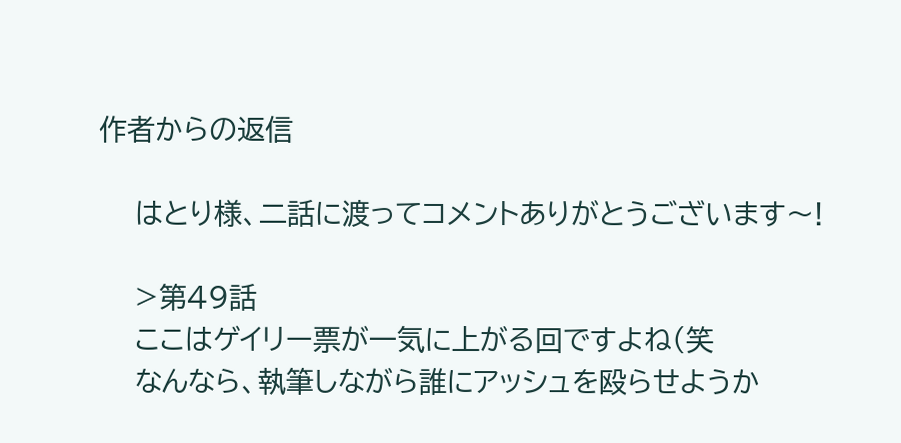作者からの返信

    はとり様、二話に渡ってコメントありがとうございます〜!

    >第49話
    ここはゲイリー票が一気に上がる回ですよね(笑
    なんなら、執筆しながら誰にアッシュを殴らせようか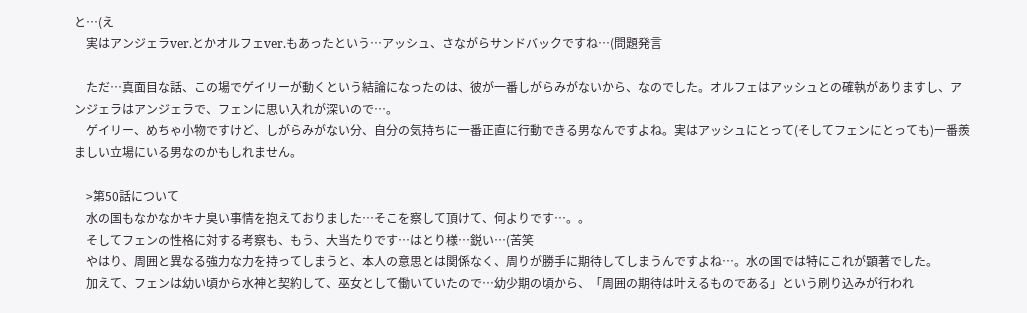と…(え
    実はアンジェラver.とかオルフェver.もあったという…アッシュ、さながらサンドバックですね…(問題発言

    ただ…真面目な話、この場でゲイリーが動くという結論になったのは、彼が一番しがらみがないから、なのでした。オルフェはアッシュとの確執がありますし、アンジェラはアンジェラで、フェンに思い入れが深いので…。
    ゲイリー、めちゃ小物ですけど、しがらみがない分、自分の気持ちに一番正直に行動できる男なんですよね。実はアッシュにとって(そしてフェンにとっても)一番羨ましい立場にいる男なのかもしれません。

    >第50話について
    水の国もなかなかキナ臭い事情を抱えておりました…そこを察して頂けて、何よりです…。。
    そしてフェンの性格に対する考察も、もう、大当たりです…はとり様…鋭い…(苦笑
    やはり、周囲と異なる強力な力を持ってしまうと、本人の意思とは関係なく、周りが勝手に期待してしまうんですよね…。水の国では特にこれが顕著でした。
    加えて、フェンは幼い頃から水神と契約して、巫女として働いていたので…幼少期の頃から、「周囲の期待は叶えるものである」という刷り込みが行われ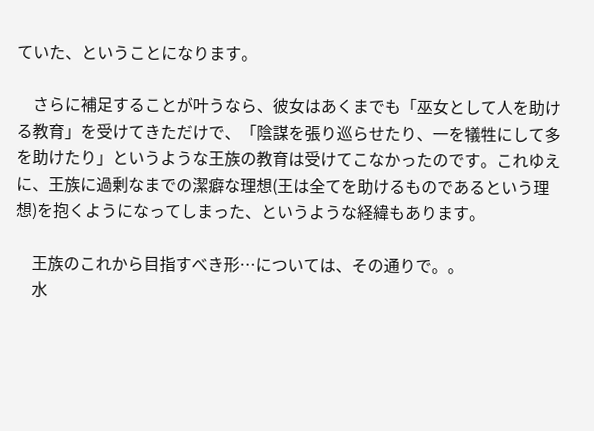ていた、ということになります。

    さらに補足することが叶うなら、彼女はあくまでも「巫女として人を助ける教育」を受けてきただけで、「陰謀を張り巡らせたり、一を犠牲にして多を助けたり」というような王族の教育は受けてこなかったのです。これゆえに、王族に過剰なまでの潔癖な理想(王は全てを助けるものであるという理想)を抱くようになってしまった、というような経緯もあります。

    王族のこれから目指すべき形…については、その通りで。。
    水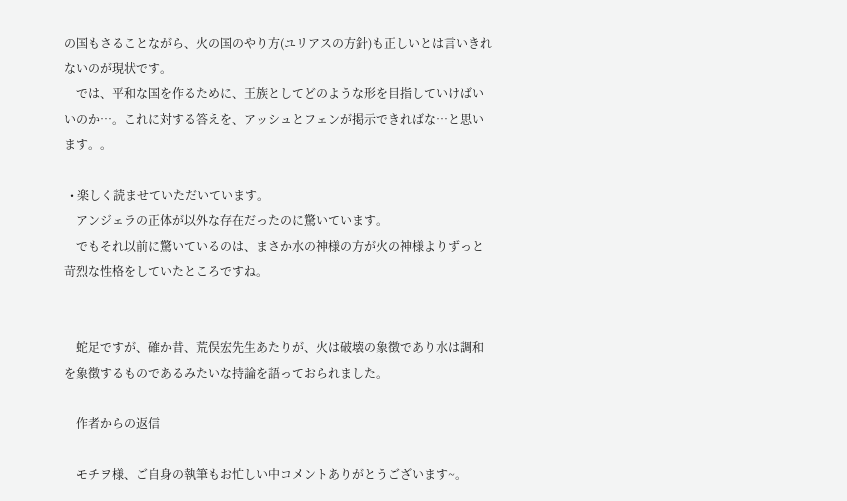の国もさることながら、火の国のやり方(ユリアスの方針)も正しいとは言いきれないのが現状です。
    では、平和な国を作るために、王族としてどのような形を目指していけばいいのか…。これに対する答えを、アッシュとフェンが掲示できればな…と思います。。

  • 楽しく読ませていただいています。
    アンジェラの正体が以外な存在だったのに驚いています。
    でもそれ以前に驚いているのは、まさか水の神様の方が火の神様よりずっと苛烈な性格をしていたところですね。


    蛇足ですが、確か昔、荒俣宏先生あたりが、火は破壊の象徴であり水は調和を象徴するものであるみたいな持論を語っておられました。

    作者からの返信

    モチヲ様、ご自身の執筆もお忙しい中コメントありがとうございます~。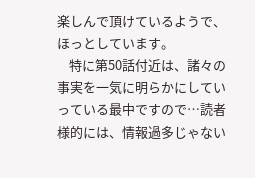楽しんで頂けているようで、ほっとしています。
    特に第50話付近は、諸々の事実を一気に明らかにしていっている最中ですので…読者様的には、情報過多じゃない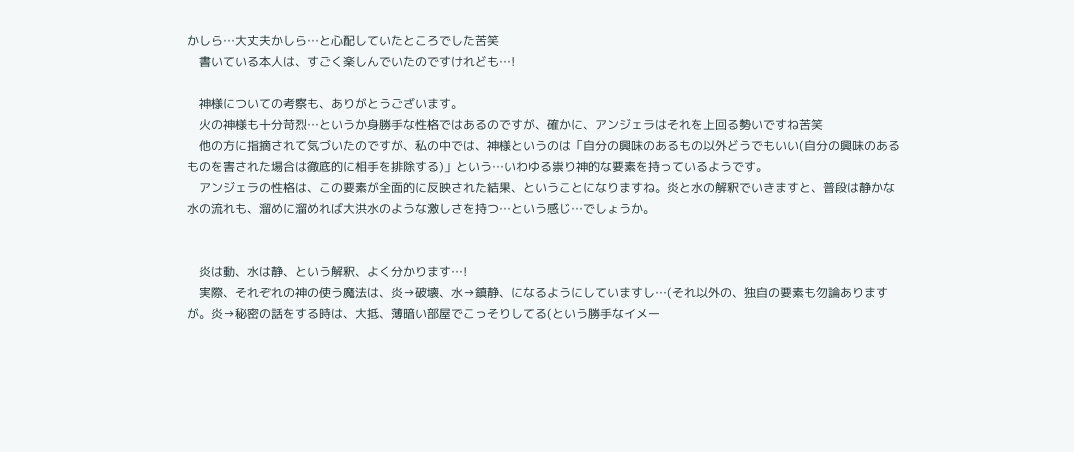かしら…大丈夫かしら…と心配していたところでした苦笑
    書いている本人は、すごく楽しんでいたのですけれども…!

    神様についての考察も、ありがとうございます。
    火の神様も十分苛烈…というか身勝手な性格ではあるのですが、確かに、アンジェラはそれを上回る勢いですね苦笑
    他の方に指摘されて気づいたのですが、私の中では、神様というのは「自分の興味のあるもの以外どうでもいい(自分の興味のあるものを害された場合は徹底的に相手を排除する)」という…いわゆる祟り神的な要素を持っているようです。
    アンジェラの性格は、この要素が全面的に反映された結果、ということになりますね。炎と水の解釈でいきますと、普段は静かな水の流れも、溜めに溜めれば大洪水のような激しさを持つ…という感じ…でしょうか。


    炎は動、水は静、という解釈、よく分かります…!
    実際、それぞれの神の使う魔法は、炎→破壊、水→鎮静、になるようにしていますし…(それ以外の、独自の要素も勿論ありますが。炎→秘密の話をする時は、大抵、薄暗い部屋でこっそりしてる(という勝手なイメー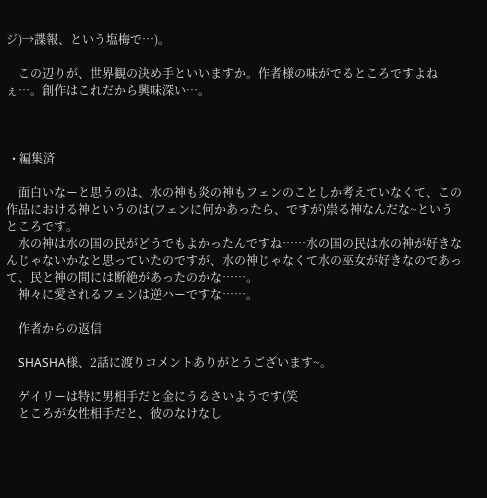ジ)→諜報、という塩梅で…)。

    この辺りが、世界観の決め手といいますか。作者様の味がでるところですよねぇ…。創作はこれだから興味深い…。



  • 編集済

    面白いなーと思うのは、水の神も炎の神もフェンのことしか考えていなくて、この作品における神というのは(フェンに何かあったら、ですが)祟る神なんだな~というところです。
    水の神は水の国の民がどうでもよかったんですね……水の国の民は水の神が好きなんじゃないかなと思っていたのですが、水の神じゃなくて水の巫女が好きなのであって、民と神の間には断絶があったのかな……。
    神々に愛されるフェンは逆ハーですな……。

    作者からの返信

    SHASHA様、2話に渡りコメントありがとうございます~。

    ゲイリーは特に男相手だと金にうるさいようです(笑
    ところが女性相手だと、彼のなけなし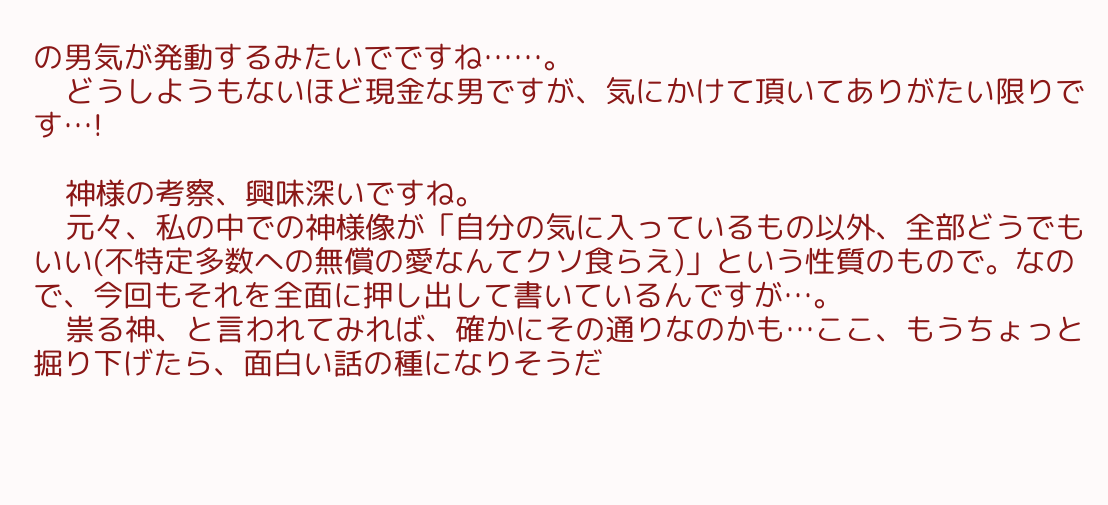の男気が発動するみたいでですね……。
    どうしようもないほど現金な男ですが、気にかけて頂いてありがたい限りです…!

    神様の考察、興味深いですね。
    元々、私の中での神様像が「自分の気に入っているもの以外、全部どうでもいい(不特定多数への無償の愛なんてクソ食らえ)」という性質のもので。なので、今回もそれを全面に押し出して書いているんですが…。
    祟る神、と言われてみれば、確かにその通りなのかも…ここ、もうちょっと掘り下げたら、面白い話の種になりそうだ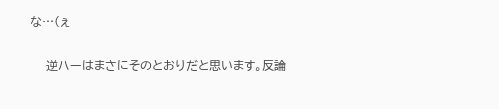な…(ぇ

    逆ハーはまさにそのとおりだと思います。反論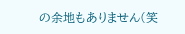の余地もありません(笑